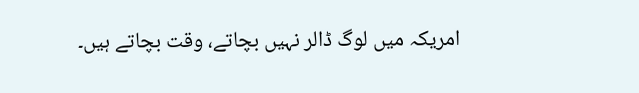امریکہ میں لوگ ڈالر نہیں بچاتے، وقت بچاتے ہیں۔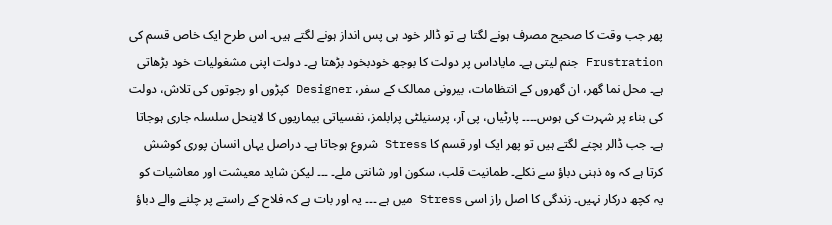پھر جب وقت کا صحیح مصرف ہونے لگتا ہے تو ڈالر خود ہی پس انداز ہونے لگتے ہیں۔ اس طرح ایک خاص قسم کی Frustration جنم لیتی ہے۔ مایاداس پر دولت کا بوجھ خودبخود بڑھتا ہے۔ دولت اپنی مشغولیات خود بڑھاتی ہے۔ محل نما گھر، ان گھروں کے انتظامات، بیرونی ممالک کے سفر، Designer کپڑوں او رجوتوں کی تلاش، دولت کی بناء پر شہرت کی ہوس۔۔۔۔ پارٹیاں، پی آر، پرسنیلٹی پرابلمز، نفسیاتی بیماریوں کا لاینحل سلسلہ جاری ہوجاتا ہے۔ جب ڈالر بچنے لگتے ہیں تو پھر ایک اور قسم کا Stress شروع ہوجاتا ہے۔ دراصل یہاں انسان پوری کوشش کرتا ہے کہ وہ ذہنی دباؤ سے نکلے۔ طمانیت قلب، سکون اور شانتی ملے۔ ۔۔۔ لیکن شاید معیشت اور معاشیات کو یہ کچھ درکار نہیں۔ زندگی کا اصل راز اسی Stress میں ہے ۔۔۔ یہ اور بات ہے کہ فلاح کے راستے پر چلنے والے دباؤ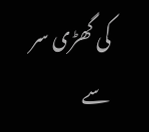کی گھڑی سر سے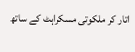اتار کر ملکوتی مسکراہٹ کے ساتھ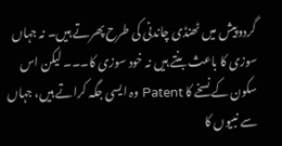گردوپیش میں ٹھنڈی چاندنی کی طرح پھرتے ہیں۔ نہ جہاں سوزی کا باعث بنتے ہیں نہ خود سوزی کا۔۔۔ لیکن اس سکون کے نسخے کا Patent وہ ایسی جگہ کراتے ہیں، جہاں سے نبیوں کا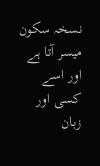نسخہ سکون میسر آتا ہے اور اسے کسی اور زبان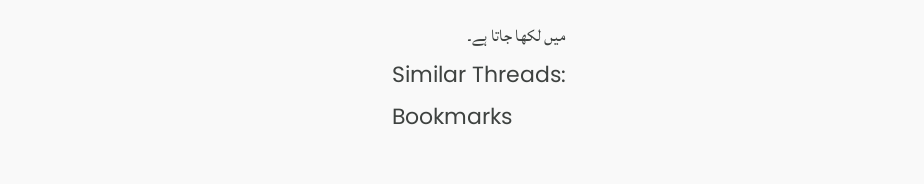میں لکھا جاتا ہے۔
Similar Threads:
Bookmarks